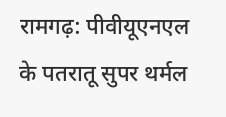रामगढ़: पीवीयूएनएल के पतरातू सुपर थर्मल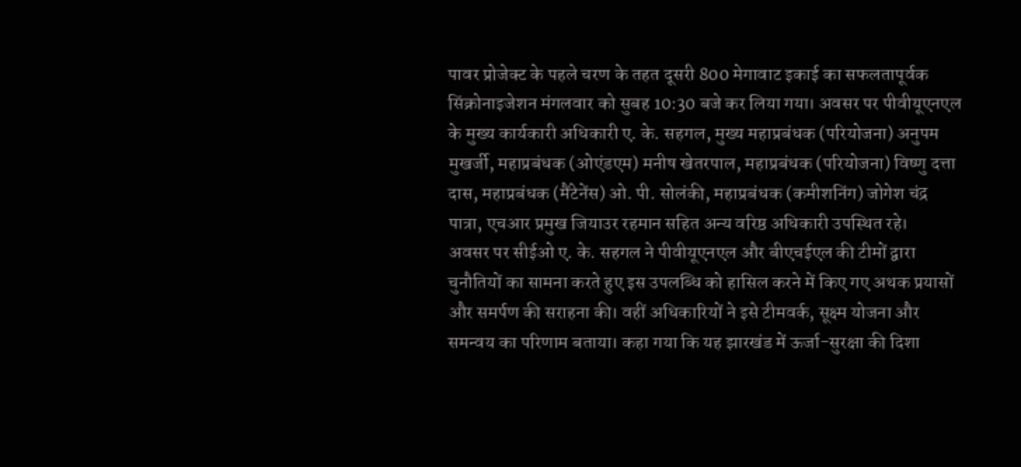पावर प्रोजेक्ट के पहले चरण के तहत दूसरी 800 मेगावाट इकाई का सफलतापूर्वक सिंक्रोनाइजेशन मंगलवार को सुबह 10:30 बजे कर लिया गया। अवसर पर पीवीयूएनएल के मुख्य कार्यकारी अधिकारी ए. के. सहगल, मुख्य महाप्रबंधक (परियोजना) अनुपम मुखर्जी, महाप्रबंधक (ओएंडएम) मनीष खेतरपाल, महाप्रबंधक (परियोजना) विष्णु दत्ता दास, महाप्रबंधक (मैंटेनेंस) ओ. पी. सोलंकी, महाप्रबंधक (कमीशनिंग) जोगेश चंद्र पात्रा, एचआर प्रमुख जियाउर रहमान सहित अन्य वरिष्ठ अधिकारी उपस्थित रहे।
अवसर पर सीईओ ए. के. सहगल ने पीवीयूएनएल और बीएचईएल की टीमों द्वारा चुनौतियों का सामना करते हुए इस उपलब्धि को हासिल करने में किए गए अथक प्रयासों और समर्पण की सराहना की। वहीं अधिकारियों ने इसे टीमवर्क, सूक्ष्म योजना और समन्वय का परिणाम बताया। कहा गया कि यह झारखंड में ऊर्जा-सुरक्षा की दिशा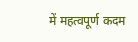में महत्वपूर्ण कदम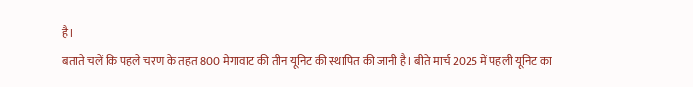है।
बताते चलें कि पहले चरण के तहत 800 मेगावाट की तीन यूनिट की स्थापित की जानी है। बीते मार्च 2025 में पहली यूनिट का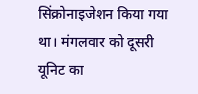सिंक्रोनाइजेशन किया गया था। मंगलवार को दूसरी यूनिट का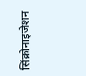सिंक्रोनाइजेशन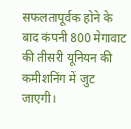सफलतापूर्वक होने के बाद कंपनी 800 मेगावाट की तीसरी यूनियन की कमीशनिंग में जुट जाएगी।